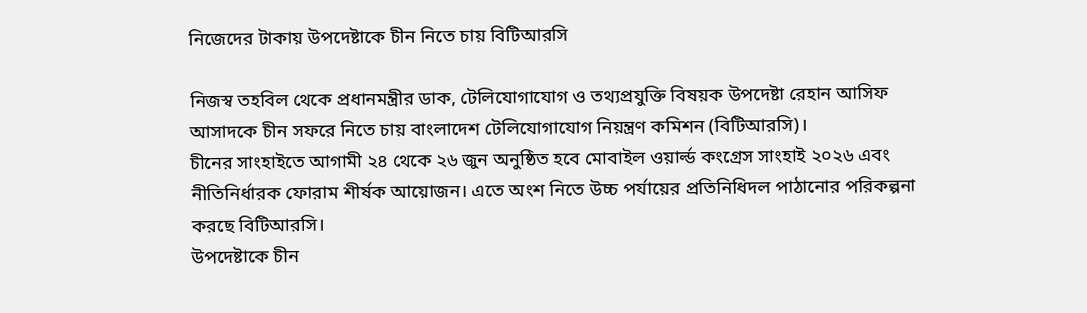নিজেদের টাকায় উপদেষ্টাকে চীন নিতে চায় বিটিআরসি

নিজস্ব তহবিল থেকে প্রধানমন্ত্রীর ডাক, টেলিযোগাযোগ ও তথ্যপ্রযুক্তি বিষয়ক উপদেষ্টা রেহান আসিফ আসাদকে চীন সফরে নিতে চায় বাংলাদেশ টেলিযোগাযোগ নিয়ন্ত্রণ কমিশন (বিটিআরসি)।
চীনের সাংহাইতে আগামী ২৪ থেকে ২৬ জুন অনুষ্ঠিত হবে মোবাইল ওয়ার্ল্ড কংগ্রেস সাংহাই ২০২৬ এবং নীতিনির্ধারক ফোরাম শীর্ষক আয়োজন। এতে অংশ নিতে উচ্চ পর্যায়ের প্রতিনিধিদল পাঠানোর পরিকল্পনা করছে বিটিআরসি।
উপদেষ্টাকে চীন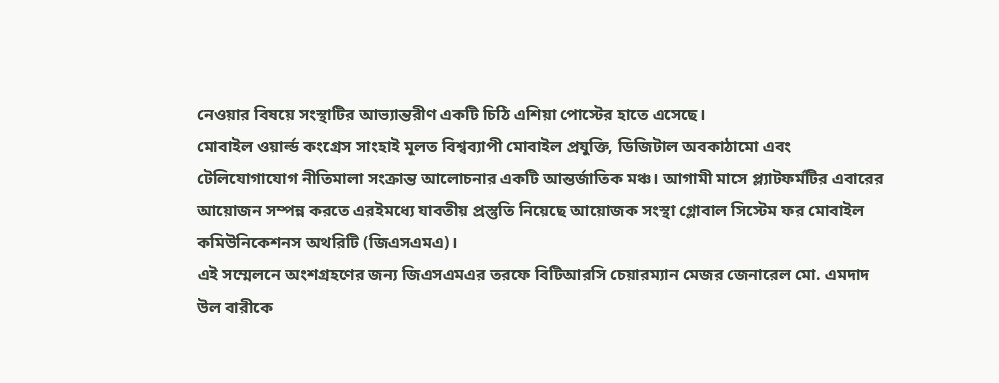নেওয়ার বিষয়ে সংস্থাটির আভ্যান্তরীণ একটি চিঠি এশিয়া পোস্টের হাতে এসেছে।
মোবাইল ওয়ার্ল্ড কংগ্রেস সাংহাই মূলত বিশ্বব্যাপী মোবাইল প্রযুক্তি, ডিজিটাল অবকাঠামো এবং টেলিযোগাযোগ নীতিমালা সংক্রান্ত আলোচনার একটি আন্তর্জাতিক মঞ্চ। আগামী মাসে প্ল্যাটফর্মটির এবারের আয়োজন সম্পন্ন করতে এরইমধ্যে যাবতীয় প্রস্তুতি নিয়েছে আয়োজক সংস্থা গ্লোবাল সিস্টেম ফর মোবাইল কমিউনিকেশনস অথরিটি (জিএসএমএ)।
এই সম্মেলনে অংশগ্রহণের জন্য জিএসএমএর তরফে বিটিআরসি চেয়ারম্যান মেজর জেনারেল মো. এমদাদ উল বারীকে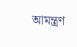আমন্ত্রণ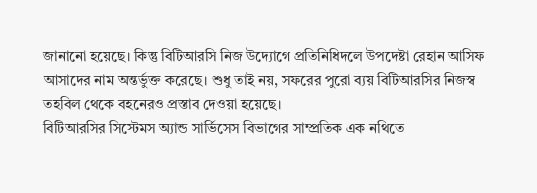জানানো হয়েছে। কিন্তু বিটিআরসি নিজ উদ্যোগে প্রতিনিধিদলে উপদেষ্টা রেহান আসিফ আসাদের নাম অন্তর্ভুক্ত করেছে। শুধু তাই নয়, সফরের পুরো ব্যয় বিটিআরসির নিজস্ব তহবিল থেকে বহনেরও প্রস্তাব দেওয়া হয়েছে।
বিটিআরসির সিস্টেমস অ্যান্ড সার্ভিসেস বিভাগের সাম্প্রতিক এক নথিতে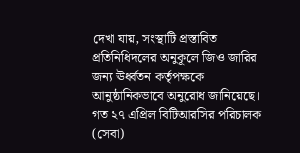দেখা যায়, সংস্থাটি প্রস্তাবিত প্রতিনিধিদলের অনুকূলে জিও জারির জন্য ঊর্ধ্বতন কর্তৃপক্ষকে আনুষ্ঠানিকভাবে অনুরোধ জানিয়েছে। গত ২৭ এপ্রিল বিটিআরসির পরিচালক (সেবা)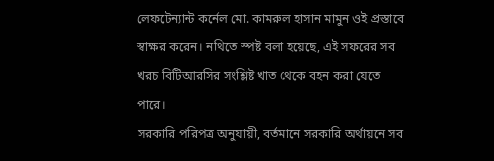লেফটেন্যান্ট কর্নেল মো. কামরুল হাসান মামুন ওই প্রস্তাবে স্বাক্ষর করেন। নথিতে স্পষ্ট বলা হয়েছে, এই সফরের সব খরচ বিটিআরসির সংশ্লিষ্ট খাত থেকে বহন করা যেতে পারে।
সরকারি পরিপত্র অনুযায়ী, বর্তমানে সরকারি অর্থায়নে সব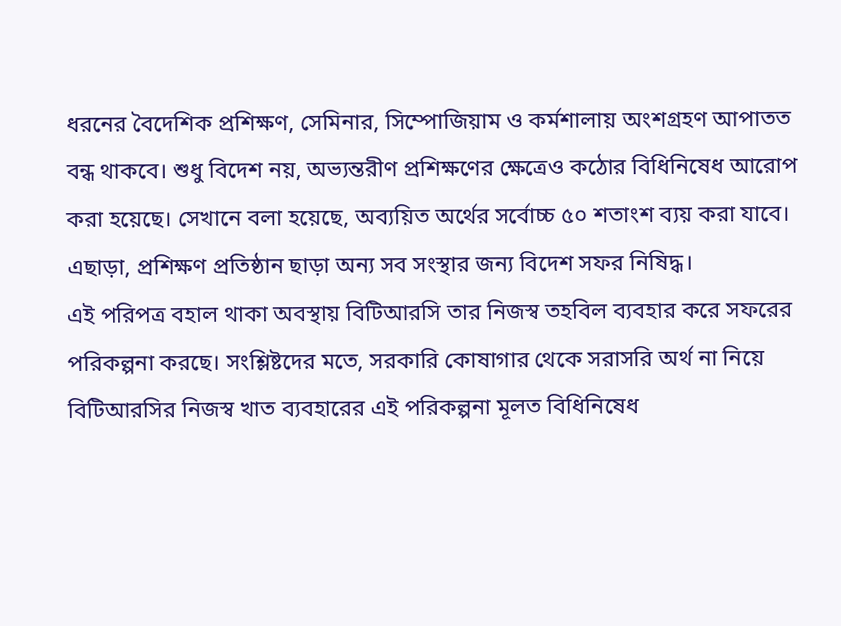ধরনের বৈদেশিক প্রশিক্ষণ, সেমিনার, সিম্পোজিয়াম ও কর্মশালায় অংশগ্রহণ আপাতত বন্ধ থাকবে। শুধু বিদেশ নয়, অভ্যন্তরীণ প্রশিক্ষণের ক্ষেত্রেও কঠোর বিধিনিষেধ আরোপ করা হয়েছে। সেখানে বলা হয়েছে, অব্যয়িত অর্থের সর্বোচ্চ ৫০ শতাংশ ব্যয় করা যাবে। এছাড়া, প্রশিক্ষণ প্রতিষ্ঠান ছাড়া অন্য সব সংস্থার জন্য বিদেশ সফর নিষিদ্ধ।
এই পরিপত্র বহাল থাকা অবস্থায় বিটিআরসি তার নিজস্ব তহবিল ব্যবহার করে সফরের পরিকল্পনা করছে। সংশ্লিষ্টদের মতে, সরকারি কোষাগার থেকে সরাসরি অর্থ না নিয়ে বিটিআরসির নিজস্ব খাত ব্যবহারের এই পরিকল্পনা মূলত বিধিনিষেধ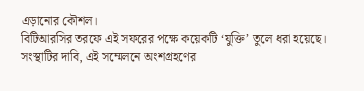এড়ানোর কৌশল।
বিটিআরসির তরফে এই সফরের পক্ষে কয়েকটি ‘যুক্তি’ তুলে ধরা হয়েছে।
সংস্থাটির দাবি, এই সম্মেলনে অংশগ্রহণের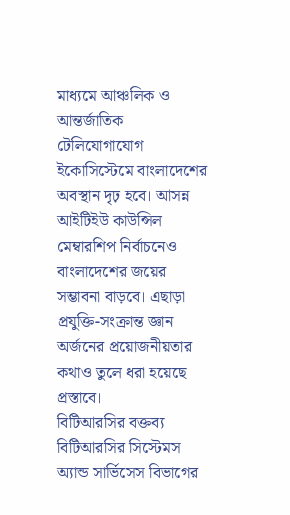মাধ্যমে আঞ্চলিক ও আন্তর্জাতিক টেলিযোগাযোগ ইকোসিস্টেমে বাংলাদেশের অবস্থান দৃঢ় হবে। আসন্ন আইটিইউ কাউন্সিল মেম্বারশিপ নির্বাচনেও বাংলাদেশের জয়ের সম্ভাবনা বাড়বে। এছাড়া প্রযুক্তি-সংক্রান্ত জ্ঞান অর্জনের প্রয়োজনীয়তার কথাও তুলে ধরা হয়েছে প্রস্তাবে।
বিটিআরসির বক্তব্য
বিটিআরসির সিস্টেমস অ্যান্ড সার্ভিসেস বিভাগের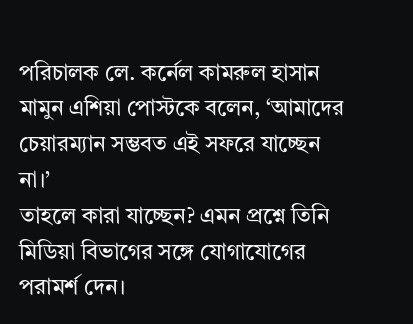পরিচালক লে. কর্নেল কামরুল হাসান মামুন এশিয়া পোস্টকে বলেন, ‘আমাদের চেয়ারম্যান সম্ভবত এই সফরে যাচ্ছেন না।’
তাহলে কারা যাচ্ছেন? এমন প্রশ্নে তিনি মিডিয়া বিভাগের সঙ্গে যোগাযোগের পরামর্শ দেন।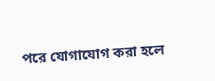পরে যোগাযোগ করা হলে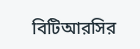বিটিআরসির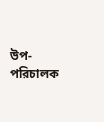উপ-পরিচালক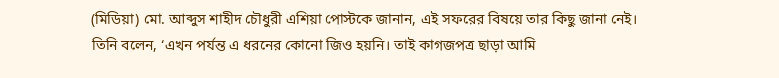(মিডিয়া) মো. আব্দুস শাহীদ চৌধুরী এশিয়া পোস্টকে জানান, এই সফরের বিষয়ে তার কিছু জানা নেই।
তিনি বলেন, ‘এখন পর্যন্ত এ ধরনের কোনো জিও হয়নি। তাই কাগজপত্র ছাড়া আমি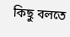কিছু বলতে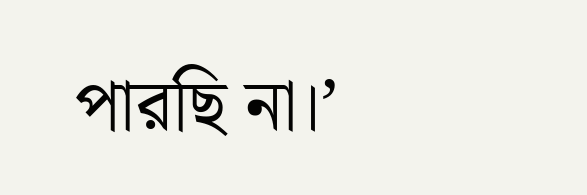পারছি না।’